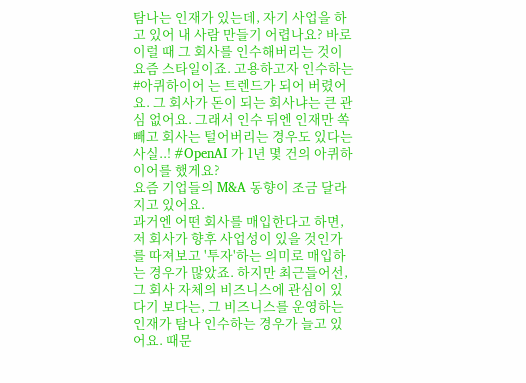탐나는 인재가 있는데, 자기 사업을 하고 있어 내 사람 만들기 어렵나요? 바로 이럴 때 그 회사를 인수해버리는 것이 요즘 스타일이죠. 고용하고자 인수하는 #아퀴하이어 는 트렌드가 되어 버렸어요. 그 회사가 돈이 되는 회사냐는 큰 관심 없어요. 그래서 인수 뒤엔 인재만 쏙 빼고 회사는 털어버리는 경우도 있다는 사실..! #OpenAI 가 1년 몇 건의 아퀴하이어를 했게요?
요즘 기업들의 M&A 동향이 조금 달라지고 있어요.
과거엔 어떤 회사를 매입한다고 하면, 저 회사가 향후 사업성이 있을 것인가를 따져보고 '투자'하는 의미로 매입하는 경우가 많았죠. 하지만 최근들어선, 그 회사 자체의 비즈니스에 관심이 있다기 보다는, 그 비즈니스를 운영하는 인재가 탐나 인수하는 경우가 늘고 있어요. 때문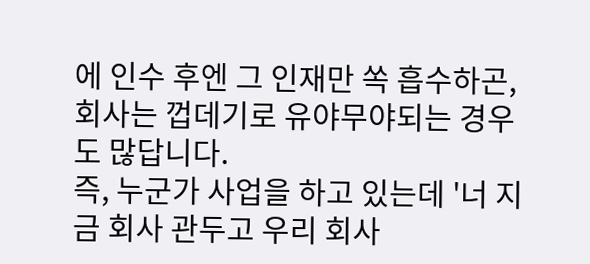에 인수 후엔 그 인재만 쏙 흡수하곤, 회사는 껍데기로 유야무야되는 경우도 많답니다.
즉, 누군가 사업을 하고 있는데 '너 지금 회사 관두고 우리 회사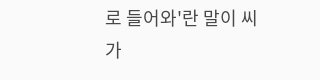로 들어와'란 말이 씨가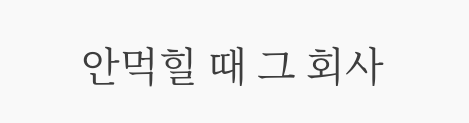안먹힐 때 그 회사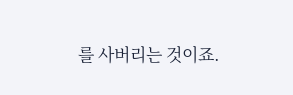를 사버리는 것이죠.